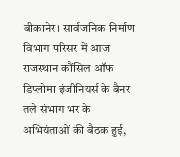बीकानेर। सार्वजनिक निर्माण विभाग परिसर में आज राजस्थान कौंसिल ऑफ डिप्लोमा इंजीनियर्स के बैनर तले संभाग भर के अभियंताओं की बैठक हुई,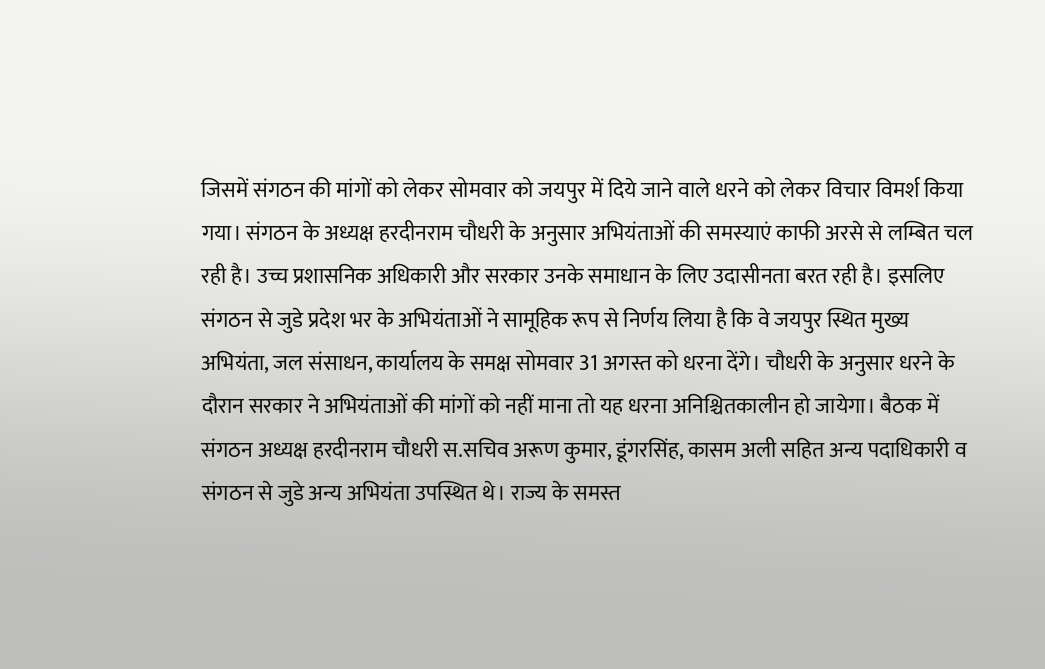जिसमें संगठन की मांगों को लेकर सोमवार को जयपुर में दिये जाने वाले धरने को लेकर विचार विमर्श किया गया। संगठन के अध्यक्ष हरदीनराम चौधरी के अनुसार अभियंताओं की समस्याएं काफी अरसे से लम्बित चल रही है। उच्च प्रशासनिक अधिकारी और सरकार उनके समाधान के लिए उदासीनता बरत रही है। इसलिए संगठन से जुडे प्रदेश भर के अभियंताओं ने सामूहिक रूप से निर्णय लिया है कि वे जयपुर स्थित मुख्य अभियंता, जल संसाधन, कार्यालय के समक्ष सोमवार 31 अगस्त को धरना देंगे। चौधरी के अनुसार धरने के दौरान सरकार ने अभियंताओं की मांगों को नहीं माना तो यह धरना अनिश्चितकालीन हो जायेगा। बैठक में संगठन अध्यक्ष हरदीनराम चौधरी स.सचिव अरूण कुमार, डूंगरसिंह, कासम अली सहित अन्य पदाधिकारी व संगठन से जुडे अन्य अभियंता उपस्थित थे। राज्य के समस्त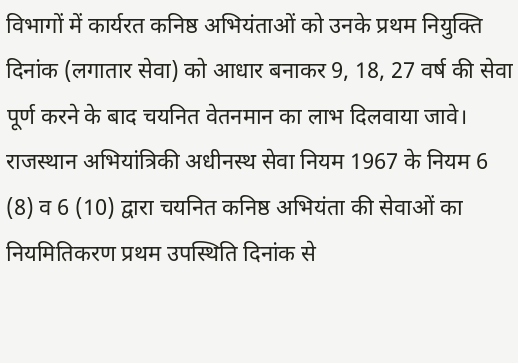विभागों में कार्यरत कनिष्ठ अभियंताओं को उनके प्रथम नियुक्ति दिनांक (लगातार सेवा) को आधार बनाकर 9, 18, 27 वर्ष की सेवा पूर्ण करने के बाद चयनित वेतनमान का लाभ दिलवाया जावे। राजस्थान अभियांत्रिकी अधीनस्थ सेवा नियम 1967 के नियम 6 (8) व 6 (10) द्वारा चयनित कनिष्ठ अभियंता की सेवाओं का नियमितिकरण प्रथम उपस्थिति दिनांक से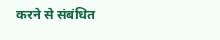करने से संबंधित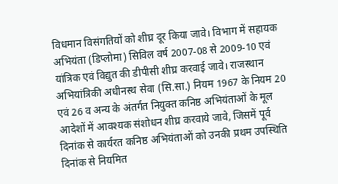विधमान विसंगतियों को शीघ्र दूर किया जावे। विभाग में सहायक अभियंता (डिप्लोमा) सिविल वर्ष 2007-08 से 2009-10 एवं यांत्रिक एवं विद्युत की डीपीसी शीघ्र करवाई जावे। राजस्थान अभियांत्रिकी अधीनस्थ सेवा (सि.सा.) नियम 1967 के नियम 20 एवं 26 व अन्य के अंतर्गत नियुक्त कनिष्ठ अभियंताओं के मूल आदेशों में आवश्यक संशोधन शीघ्र करवाये जावे, जिसमें पूर्व दिनांक से कार्यरत कनिष्ठ अभियंताओं को उनकी प्रथम उपस्थिति दिनांक से नियमित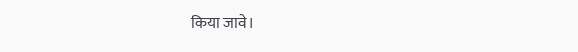किया जावे।